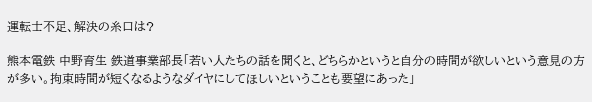運転士不足、解決の糸口は?

熊本電鉄 中野育生 鉄道事業部長「若い人たちの話を聞くと、どちらかというと自分の時間が欲しいという意見の方が多い。拘束時間が短くなるようなダイヤにしてほしいということも要望にあった」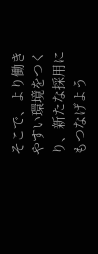そこで、より働きやすい環境をつくり、新たな採用にもつなげよう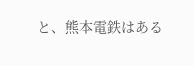と、熊本電鉄はある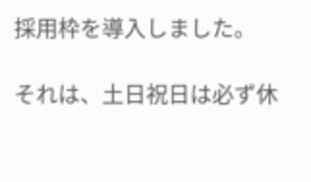採用枠を導入しました。

それは、土日祝日は必ず休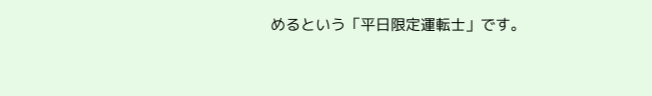めるという「平日限定運転士」です。